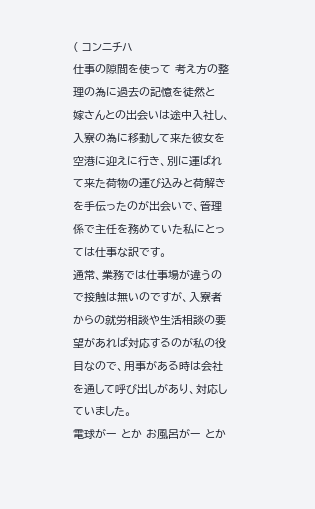( コンニチハ
仕事の隙間を使って 考え方の整理の為に過去の記憶を徒然と
嫁さんとの出会いは途中入社し、入寮の為に移動して来た彼女を空港に迎えに行き、別に運ばれて来た荷物の運び込みと荷解きを手伝ったのが出会いで、管理係で主任を務めていた私にとっては仕事な訳です。
通常、業務では仕事場が違うので接触は無いのですが、入寮者からの就労相談や生活相談の要望があれば対応するのが私の役目なので、用事がある時は会社を通して呼び出しがあり、対応していました。
電球がー とか お風呂がー とか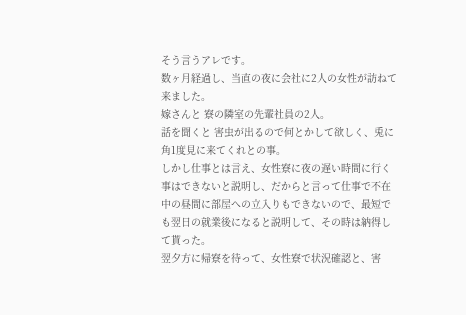そう言うアレです。
数ヶ月経過し、当直の夜に会社に2人の女性が訪ねて来ました。
嫁さんと 寮の隣室の先輩社員の2人。
話を聞くと 害虫が出るので何とかして欲しく、兎に角1度見に来てくれとの事。
しかし仕事とは言え、女性寮に夜の遅い時間に行く事はできないと説明し、だからと言って仕事で不在中の昼間に部屋への立入りもできないので、最短でも翌日の就業後になると説明して、その時は納得して貰った。
翌夕方に帰寮を待って、女性寮で状況確認と、害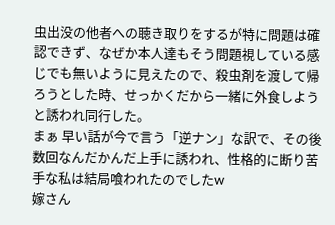虫出没の他者への聴き取りをするが特に問題は確認できず、なぜか本人達もそう問題視している感じでも無いように見えたので、殺虫剤を渡して帰ろうとした時、せっかくだから一緒に外食しようと誘われ同行した。
まぁ 早い話が今で言う「逆ナン」な訳で、その後数回なんだかんだ上手に誘われ、性格的に断り苦手な私は結局喰われたのでしたw
嫁さん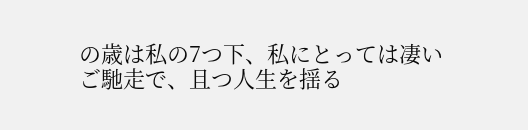の歳は私の7つ下、私にとっては凄いご馳走で、且つ人生を揺る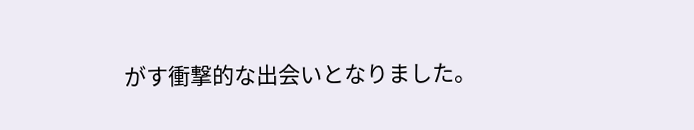がす衝撃的な出会いとなりました。